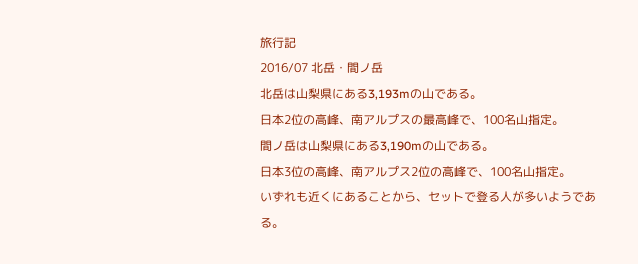旅行記
2016/07 北岳・間ノ岳
北岳は山梨県にある3,193mの山である。
日本2位の高峰、南アルプスの最高峰で、100名山指定。
間ノ岳は山梨県にある3,190mの山である。
日本3位の高峰、南アルプス2位の高峰で、100名山指定。
いずれも近くにあることから、セットで登る人が多いようである。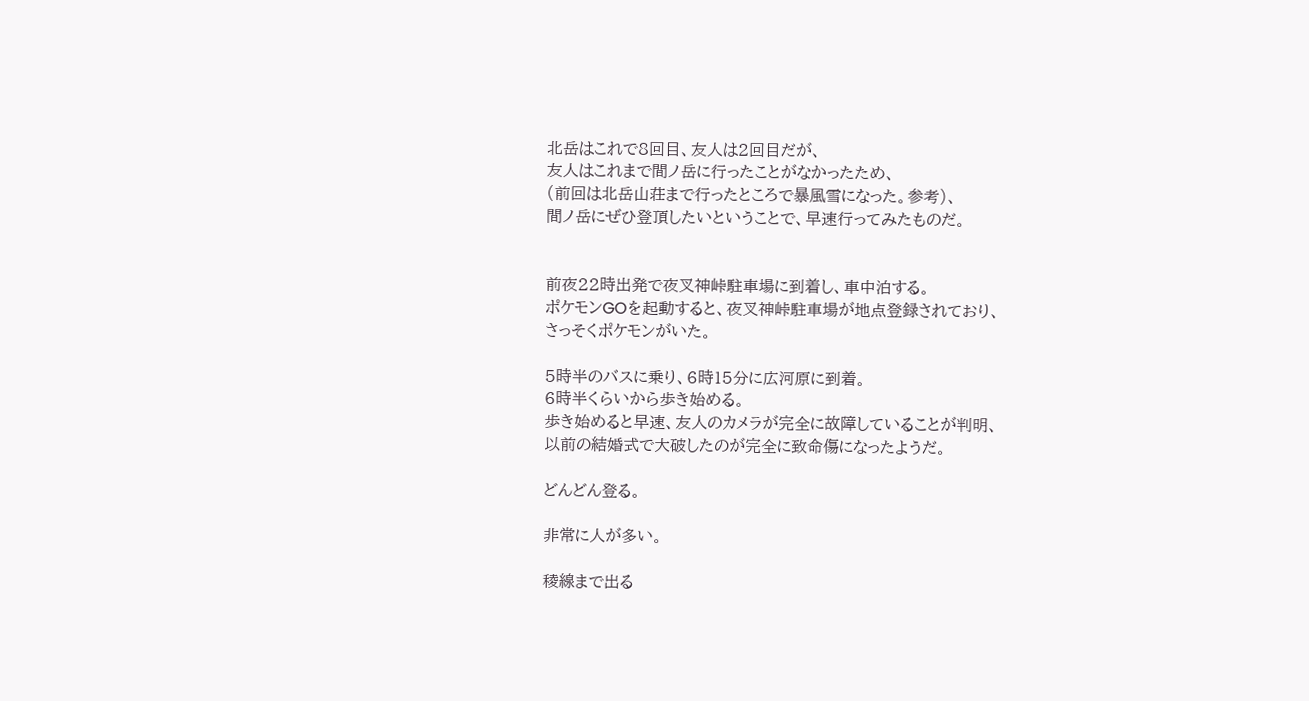北岳はこれで8回目、友人は2回目だが、
友人はこれまで間ノ岳に行ったことがなかったため、
(前回は北岳山荘まで行ったところで暴風雪になった。参考)、
間ノ岳にぜひ登頂したいということで、早速行ってみたものだ。


前夜22時出発で夜叉神峠駐車場に到着し、車中泊する。
ポケモンGOを起動すると、夜叉神峠駐車場が地点登録されており、
さっそくポケモンがいた。

5時半のバスに乗り、6時15分に広河原に到着。
6時半くらいから歩き始める。
歩き始めると早速、友人のカメラが完全に故障していることが判明、
以前の結婚式で大破したのが完全に致命傷になったようだ。

どんどん登る。

非常に人が多い。

稜線まで出る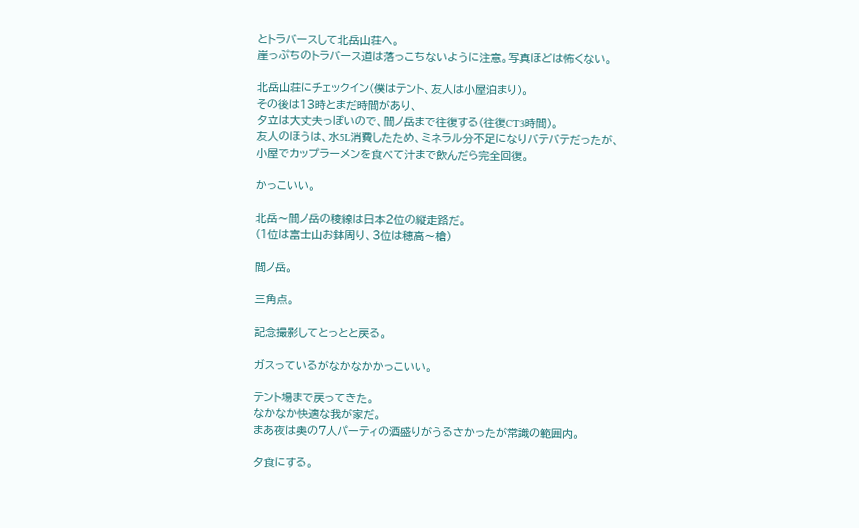とトラバースして北岳山荘へ。
崖っぷちのトラバース道は落っこちないように注意。写真ほどは怖くない。

北岳山荘にチェックイン(僕はテント、友人は小屋泊まり)。
その後は13時とまだ時間があり、
夕立は大丈夫っぽいので、間ノ岳まで往復する(往復CT3時間)。
友人のほうは、水5L消費したため、ミネラル分不足になりバテバテだったが、
小屋でカップラーメンを食べて汁まで飲んだら完全回復。

かっこいい。

北岳〜間ノ岳の稜線は日本2位の縦走路だ。
(1位は富士山お鉢周り、3位は穂高〜槍)

間ノ岳。

三角点。

記念撮影してとっとと戻る。

ガスっているがなかなかかっこいい。

テント場まで戻ってきた。
なかなか快適な我が家だ。
まあ夜は奥の7人パーティの酒盛りがうるさかったが常識の範囲内。

夕食にする。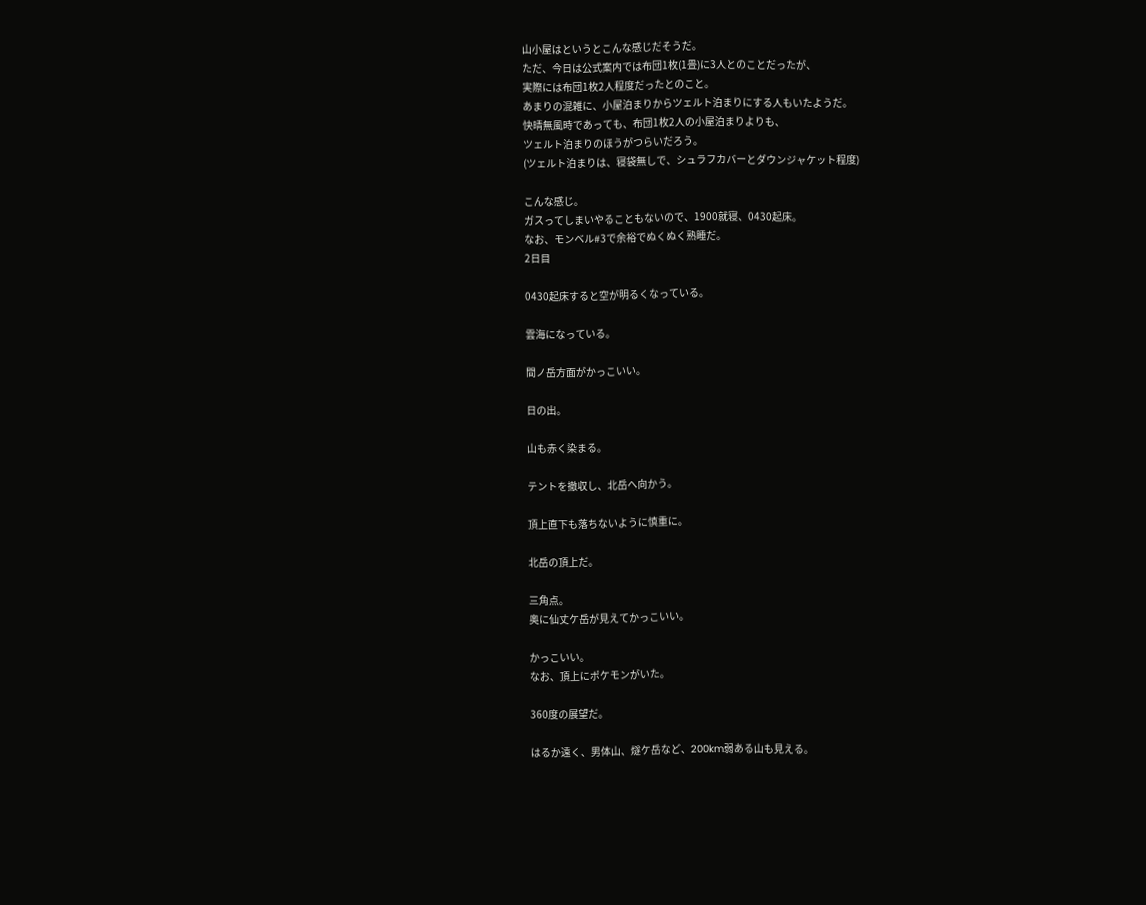山小屋はというとこんな感じだそうだ。
ただ、今日は公式案内では布団1枚(1畳)に3人とのことだったが、
実際には布団1枚2人程度だったとのこと。
あまりの混雑に、小屋泊まりからツェルト泊まりにする人もいたようだ。
快晴無風時であっても、布団1枚2人の小屋泊まりよりも、
ツェルト泊まりのほうがつらいだろう。
(ツェルト泊まりは、寝袋無しで、シュラフカバーとダウンジャケット程度)

こんな感じ。
ガスってしまいやることもないので、1900就寝、0430起床。
なお、モンベル#3で余裕でぬくぬく熟睡だ。
2日目

0430起床すると空が明るくなっている。

雲海になっている。

間ノ岳方面がかっこいい。

日の出。

山も赤く染まる。

テントを撤収し、北岳へ向かう。

頂上直下も落ちないように慎重に。

北岳の頂上だ。

三角点。
奥に仙丈ケ岳が見えてかっこいい。

かっこいい。
なお、頂上にポケモンがいた。

360度の展望だ。

はるか遠く、男体山、燧ケ岳など、200km弱ある山も見える。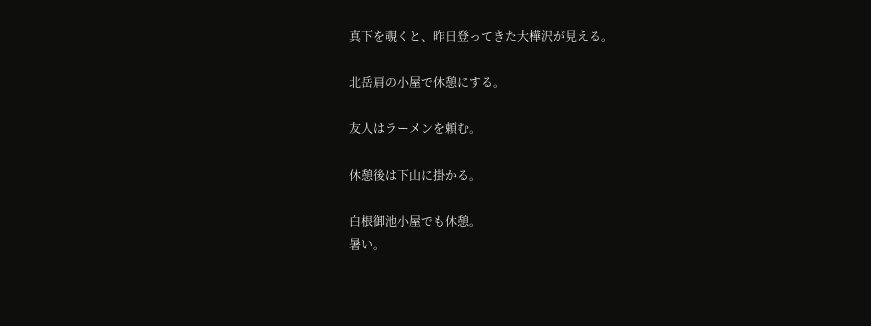真下を覗くと、昨日登ってきた大樺沢が見える。

北岳肩の小屋で休憩にする。

友人はラーメンを頼む。

休憩後は下山に掛かる。

白根御池小屋でも休憩。
暑い。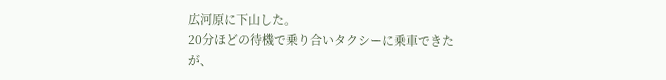広河原に下山した。
20分ほどの待機で乗り合いタクシーに乗車できたが、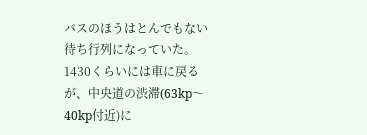バスのほうはとんでもない待ち行列になっていた。
1430くらいには車に戻るが、中央道の渋滞(63kp〜40kp付近)に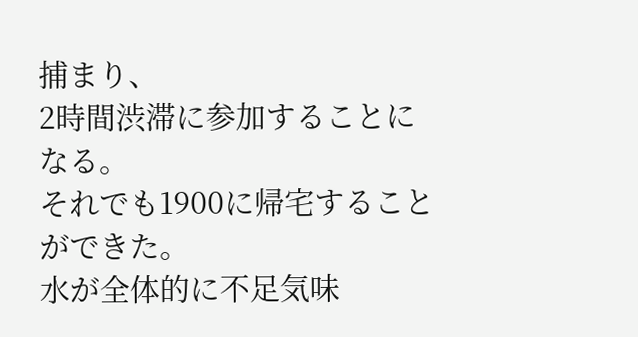捕まり、
2時間渋滞に参加することになる。
それでも1900に帰宅することができた。
水が全体的に不足気味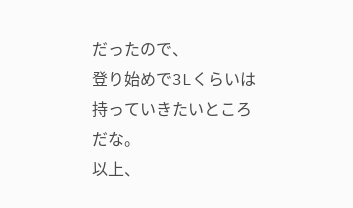だったので、
登り始めで3Lくらいは持っていきたいところだな。
以上、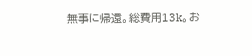無事に帰還。総費用13k。お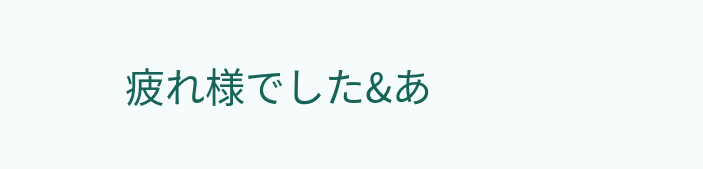疲れ様でした&あ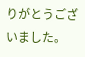りがとうございました。